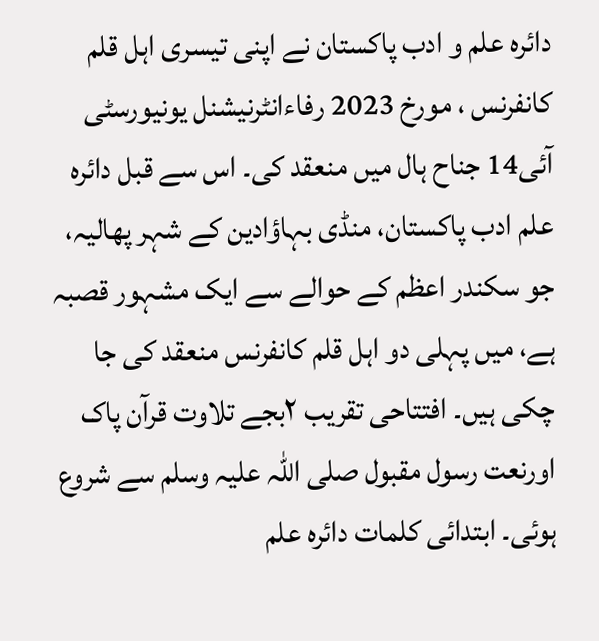دائرہ علم و ادب پاکستان نے اپنی تیسری اہل قلم کانفرنس ، مورخ 2023 رفاءانٹرنیشنل یونیورسٹی آئی14 جناح ہال میں منعقد کی۔ اس سے قبل دائرہ علم ادب پاکستان، منڈی بہاؤادین کے شہر پھالیہ، جو سکندر اعظم کے حوالے سے ایک مشہور قصبہ ہے، میں پہلی دو اہل قلم کانفرنس منعقد کی جا چکی ہیں۔ افتتاحی تقریب ۲بجے تلاوت قرآن پاک اورنعت رسول مقبول صلی اللہ علیہ وسلم سے شروع ہوئی۔ ابتدائی کلمات دائرہ علم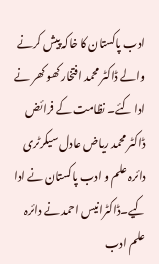ادب پاکستان کا خاکہ پیش کرنے والے ڈاکٹر محمد افتخار کھو کھر نے ادا کئے۔ نظامت کے فرائض ڈاکٹر محمد ریاض عادل سیکرٹری دائرہ علم و ادب پاکستان نے ادا کیے۔ڈاکٹرانیس احمد نے دائرہ علم ادب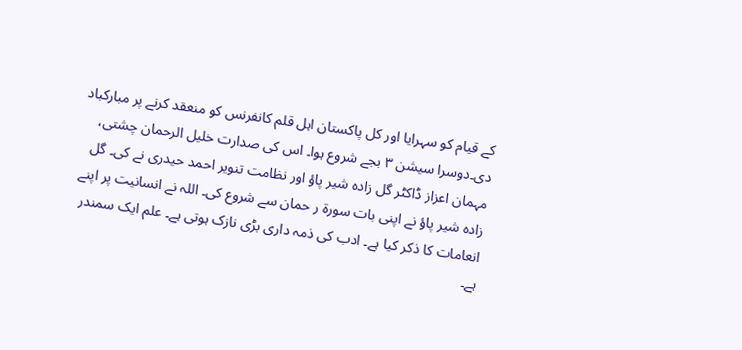کے قیام کو سہرایا اور کل پاکستان اہل قلم کانفرنس کو منعقد کرنے پر مبارکباد دی۔دوسرا سیشن ۳ بجے شروع ہوا۔ اس کی صدارت خلیل الرحمان چشتی، مہمان اعزاز ڈاکٹر گل زادہ شیر پاؤ اور نظامت تنویر احمد حیدری نے کی۔ گل زادہ شیر پاؤ نے اپنی بات سورة ر حمان سے شروع کی۔ اللہ نے انسانیت پر اپنے انعامات کا ذکر کیا ہے۔ ادب کی ذمہ داری بڑی نازک ہوتی ہے۔ علم ایک سمندر ہے۔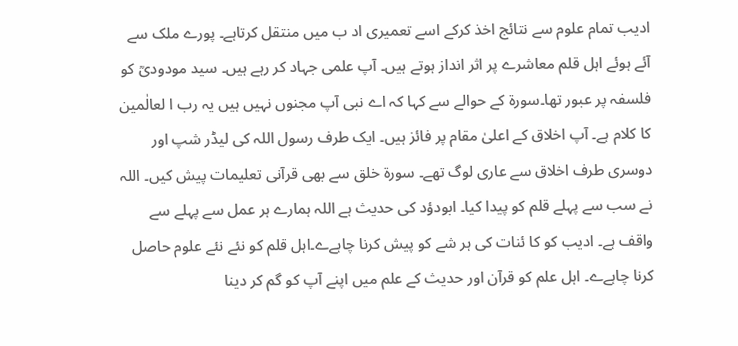ادیب تمام علوم سے نتائج اخذ کرکے اسے تعمیری اد ب میں منتقل کرتاہے۔ پورے ملک سے آئے ہوئے اہل قلم معاشرے پر اثر انداز ہوتے ہیں۔ آپ علمی جہاد کر رہے ہیں۔ سید مودودیؒ کو فلسفہ پر عبور تھا۔سورة کے حوالے سے کہا کہ اے نبی آپ مجنوں نہیں ہیں یہ رب ا لعالٰمین کا کلام ہے۔ آپ اخلاق کے اعلیٰ مقام پر فائز ہیں۔ ایک طرف رسول اللہ کی لیڈر شپ اور دوسری طرف اخلاق سے عاری لوگ تھے۔ سورة خلق سے بھی قرآنی تعلیمات پیش کیں۔ اللہ نے سب سے پہلے قلم کو پیدا کیا۔ ابودؤد کی حدیث ہے اللہ ہمارے ہر عمل سے پہلے سے واقف ہے۔ ادیب کو کا ئنات کی ہر شے کو پیش کرنا چاہےے۔اہل قلم کو نئے نئے علوم حاصل کرنا چاہےے۔ اہل علم کو قرآن اور حدیث کے علم میں اپنے آپ کو گم کر دینا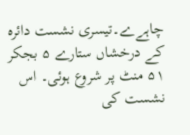چاہےے۔تیسری نشست دائرہ کے درخشاں ستارے ۵ بجکر ۵۱ منٹ پر شروع ہوئی۔ اس نشست کی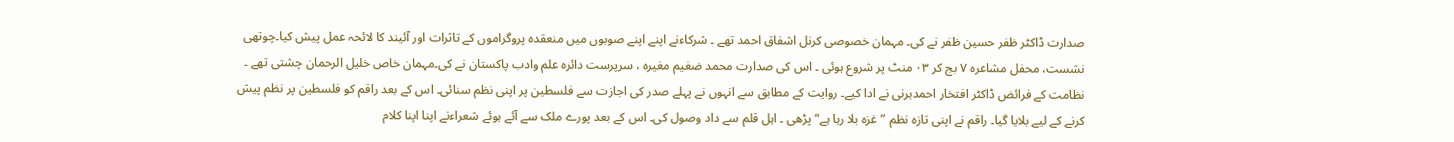صدارت ڈاکٹر ظفر حسین ظفر نے کی۔ مہمان خصوصی کرنل اشفاق احمد تھے ۔ شرکاءنے اپنے اپنے صوبوں میں منعقدہ پروگراموں کے تاثرات اور آئیند کا لائحہ عمل پیش کیا۔چوتھی نشست، محفل مشاعرہ ۷ بج کر ۰۳ منٹ پر شروع ہوئی ۔ اس کی صدارت محمد ضغیم مغیرہ ، سرپرست دائرہ علم وادب پاکستان نے کی۔مہمان خاص خلیل الرحمان چشتی تھے ۔ نظامت کے فرائض ڈاکٹر افتخار احمدبرنی نے ادا کیے۔ روایت کے مطابق سے انہوں نے پہلے صدر کی اجازت سے فلسطین پر اپنی نظم سنائی۔ اس کے بعد راقم کو فلسطین پر نظم پیش کرنے کے لیے بلایا گیا۔ راقم نے اپنی تازہ نظم ”غزہ بلا رہا ہے“ پڑھی ۔ اہل قلم سے داد وصول کی۔ اس کے بعد پورے ملک سے آئے ہوئے شعراءنے اپنا اپنا کلام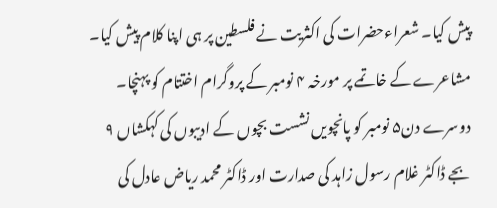پیش کیا۔ شعراءحضرات کی اکثریت نے فلسطین پر ہی اپنا کلام پیش کیا۔ مشاعرے کے خاتمے پر مورخہ ۴ نومبر کے پروگرام اختتام کو پہنچا۔ دوسرے دن۵ نومبر کو پانچویں نشست بچوں کے ادیبوں کی کہکشاں ۹ بجے ڈاکٹر غلام رسول زاہد کی صدارت اور ڈاکٹر محمد ریاض عادل کی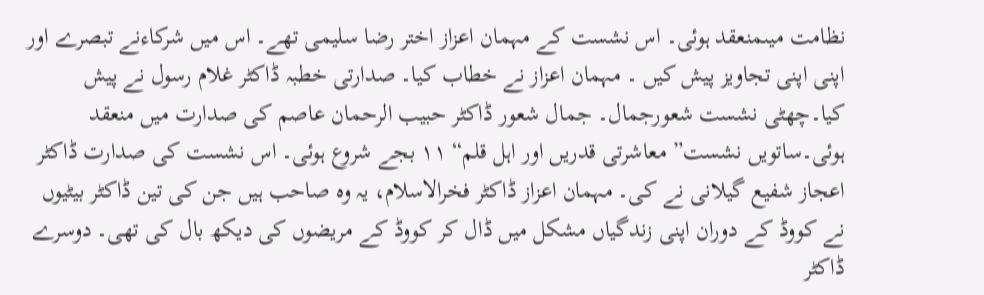نظامت میںمنعقد ہوئی۔ اس نشست کے مہمان اعزاز اختر رضا سلیمی تھے۔ اس میں شرکاءنے تبصرے اور اپنی اپنی تجاویز پیش کیں ۔ مہمان اعزاز نے خطاب کیا۔ صدارتی خطبہ ڈاکٹر غلام رسول نے پیش کیا۔چھٹی نشست شعورجمال۔ جمال شعور ڈاکٹر حبیب الرحمان عاصم کی صدارت میں منعقد ہوئی۔ساتویں نشست” معاشرتی قدریں اور اہل قلم“ ۱۱ بجے شروع ہوئی۔ اس نشست کی صدارت ڈاکٹر اعجاز شفیع گیلانی نے کی۔ مہمان اعزاز ڈاکٹر فخرالاسلام، یہ وہ صاحب ہیں جن کی تین ڈاکٹر بیٹیوں نے کووڈ کے دوران اپنی زندگیاں مشکل میں ڈال کر کووڈ کے مریضوں کی دیکھ بال کی تھی۔ دوسرے ڈاکٹر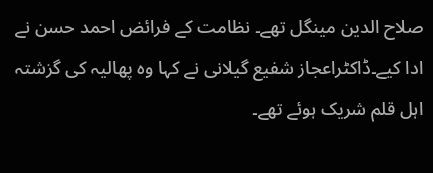صلاح الدین مینگل تھے۔ نظامت کے فرائض احمد حسن نے ادا کیے۔ڈاکٹراعجاز شفیع گیلانی نے کہا وہ پھالیہ کی گزشتہ اہل قلم شریک ہوئے تھے۔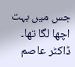جس میں بہت اچھا لگا تھا۔ ڈاکٹر عاصم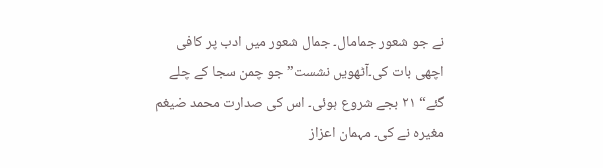نے جو شعور جمامال۔ جمال شعور میں ادب پر کافی اچھی بات کی۔آٹھویں نشست” جو چمن سجا کے چلے گئے“ ۲۱ بجے شروع ہوئی۔ اس کی صدارت محمد ضیغم مغیرہ نے کی۔ مہمان اعزاز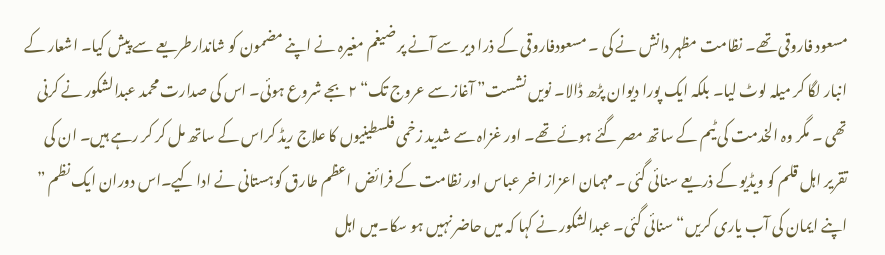مسعود فاروقی تھے۔ نظامت مظہر دانش نے کی ۔ مسعودفاروقی کے ذرا دیر سے آنے پر ضیغم مغیرہ نے اپنے مضمون کو شاندارطریعے سے پیش کیا۔ اشعار کے انبار لگا کر میلہ لوٹ لیا۔ بلکہ ایک پورا دیوان پڑھ ڈالا۔ نویں نشست” آغاز سے عروج تک“ ۲ بجے شروع ہوئی۔ اس کی صدارت محمد عبدالشکور نے کرنی تھی ۔ مگر وہ الخدمت کی ٹیم کے ساتھ مصر گئے ہوئے تھے۔ اور غزاہ سے شدید زخمی فلسطینیوں کا علاج ریڈ کراس کے ساتھ مل کر کر رہے ہیں۔ ان کی تقریر اہل قلم کو ویڈیو کے ذریعے سنائی گئی ۔ مہمان اعزاز اخر عباس اور نظامت کے فرائض اعظم طارق کوہستانی نے ادا کیے۔اس دوران ایک نظم ” اپنے ایمان کی آب یاری کریں“ سنائی گئی۔ عبدالشکور نے کہا کہ میں حاضر نہیں ہو سکا۔میں اہل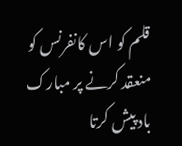قلم کو اس کانفرنس کو منعقد کرنے پر مبارک باد پیش کرتا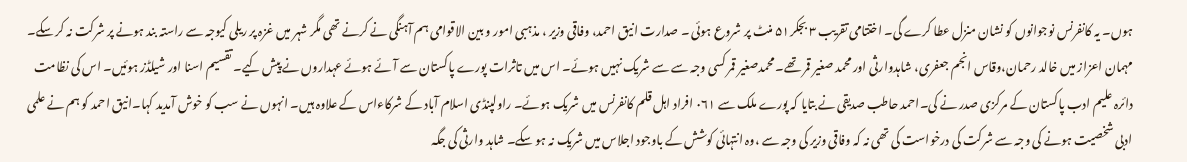ہوں۔ یہ کانفرنس نوجوانوں کو نشان منزل عطا کرے گی۔ اختتامی تقریب ۳ بجکر۵۱ منٹ پر شروع ہوئی ۔ صدارت انیق احمد، وفاقی وزیر ، مذہبی امور و بین الاقوامی ہم آہنگی نے کرنے تھی مگر شہر میں غزہ پر ریلی کیوجہ سے راستہ بند ہونے پر شرکت نہ کر سکے۔ مہمان اعزاز میں خالد رحمان،وقاس انجم جعفری، شاہدوارثی اور محمد صغیر قمر تھے۔ محمدصغیر قمر کسی وجہ سے سے شریک نہیں ہوئے۔ اس میں تاثرات پورے پاکستان سے آئے ہوئے عہداروں نے پیش کیے۔ تقسیم اسنا اور شیلڈز ہوئیں۔ اس کی نظامت دائرہ علیم ادب پاکستان کے مرکزی صدر نے کی۔احمد حاطب صدیقی نے بتایا کہ پورے ملک سے ۰۶۱ افراد اہل قلم کانفرنس میں شریک ہوئے۔ راولپنڈی اسلام آباد کے شرکاءاس کے علاوہ ہیں۔ انہوں نے سب کو خوش آمدید کہا۔انیق احمد کو ہم نے علمی ادبی شخصیت ہونے کی وجہ سے شرکت کی درخواست کی تھی نہ کہ وفاقی وزیر کی وجہ سے ،وہ انتہائی کوشش کے باوجود اجلاس میں شریک نہ ہو سکے۔ شاہد وارثی کی جگہ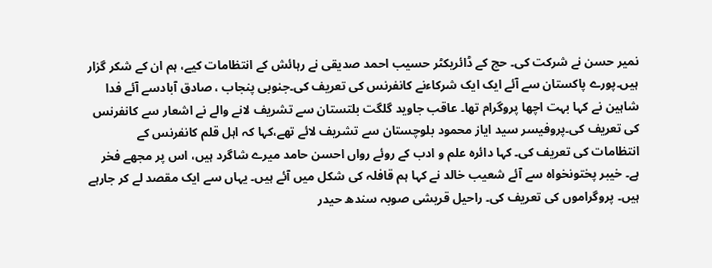نمیر حسن نے شرکت کی۔ حج کے ڈائریکٹر حسیب احمد صدیقی نے رہائش کے انتظامات کیے، ہم ان کے شکر گزار ہیں۔پورے پاکستان سے آئے ایک ایک شرکاءنے کانفرنس کی تعریف کی۔جنوبی پنجاب ، صادق آبادسے آئے فدا شاہین نے کہا بہت اچھا پروگرام تھا۔ عاقب جاوید گلگت بلتستان سے تشریف لانے والے نے اشعار سے کانفرنس کی تعریف کی۔پروفیسر سید ایاز محمود بلوچستان سے تشریف لائے تھے،کہا کہ اہل قلم کانفرنس کے انتظامات کی تعریف کی۔ کہا دائرہ علم و ادب کے روئے رواں احسن حامد میرے شاگرد ہیں، اس پر مجھے فخر ہے۔ خیبر پختونخواہ سے آئے شعیب خالد نے کہا ہم قافلہ کی شکل میں آئے ہیں۔ یہاں سے ایک مقصد لے کر جارہے ہیں۔ پروگراموں کی تعریف کی۔ راحیل قریشی صوبہ سندھ حیدر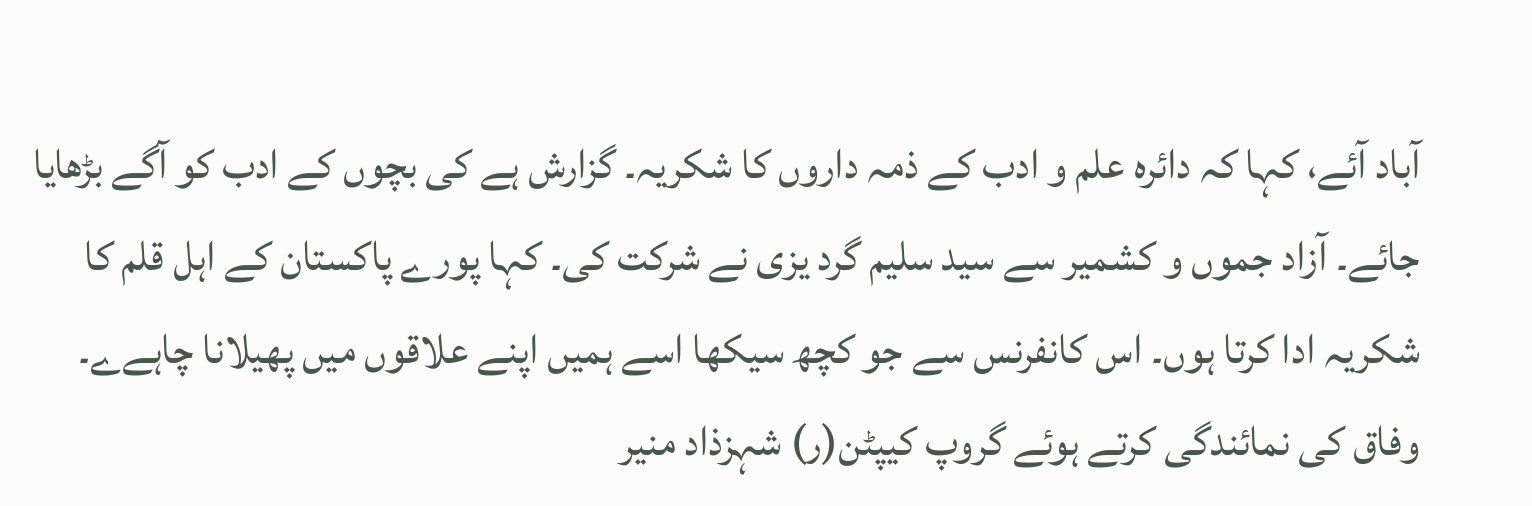آباد آئے، کہا کہ دائرہ علم و ادب کے ذمہ داروں کا شکریہ۔ گزارش ہے کی بچوں کے ادب کو آگے بڑھایا جائے۔ آزاد جموں و کشمیر سے سید سلیم گرد یزی نے شرکت کی۔ کہا پورے پاکستان کے اہل قلم کا شکریہ ادا کرتا ہوں۔ اس کانفرنس سے جو کچھ سیکھا اسے ہمیں اپنے علاقوں میں پھیلانا چاہےے۔ وفاق کی نمائندگی کرتے ہوئے گروپ کیپٹن(ر) شہزذاد منیر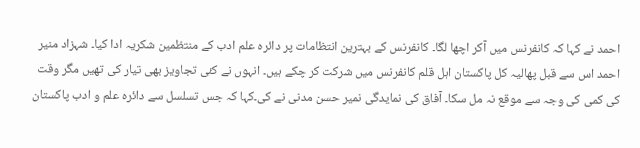احمد نے کہا کہ کانفرنس میں آکر اچھا لگا۔ کانفرنس کے بہترین انتظامات پر دائرہ علم ادب کے منتظمین شکریہ ادا کیا۔ شہزاد منیر احمد اس سے قبل پھالیہ کل پاکستان اہل قلم کانفرنس میں شرکت کر چکے ہیں۔ انہوں نے کئی تجاویز بھی تیار کی تھیں مگر وقت کی کمی کی وجہ سے موقع نہ مل سکا۔ آفاق کی نمایدگی نمیر حسن مدنی نے کی۔کہا کہ جس تسلسل سے دائرہ علم و ادب پاکستان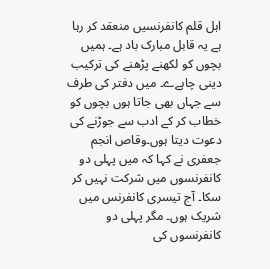اہل قلم کانفرنسیں منعقد کر رہا ہے یہ قابل مبارک باد ہے۔ ہمیں بچوں کو لکھنے پڑھنے کی ترکیب دینی چاہےے۔ میں دفتر کی طرف سے جہاں بھی جاتا ہوں بچوں کو خطاب کر کے ادب سے جوڑنے کی دعوت دیتا ہوں۔وقاص انجم جعفری نے کہا کہ میں پہلی دو کانفرنسوں میں شرکت نہیں کر سکا۔ آج تیسری کانفرنس میں شریک ہوں۔ مگر پہلی دو کانفرنسوں کی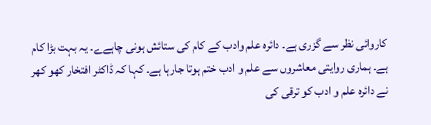کاروائی نظر سے گزری ہے۔ دائرہ علم وادب کے کام کی ستائش ہونی چاہےے۔ یہ بہت بڑا کام ہے۔ ہماری روایتی معاشروں سے علم و ادب ختم ہوتا جارہا ہے۔ کہا کہ ڈاکٹر افتخار کھو کھر نے دائرہ علم و ادب کو ترقی کی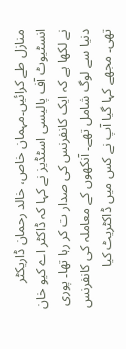منازل طے کرائیں۔مہمان خاص، خالد رحمان ڈاریکٹر انسٹیوٹ آف پالیسی اسٹڈیز نے کہا کہ ڈاکٹر اے کیو خان نے لکھا ہے کہ ایک کانفرنس کی صدار ت کر رہا تھا۔ پوری دنیا سے لوگ شامل تھے۔ آنکھوں کے معاملہ کی کانفرنس تھی۔ مجھے کہا گیا آپ نے کس میں ڈاکٹریٹ کیا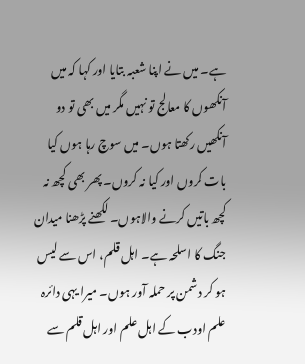ہے۔ میں نے اپنا شعبہ بتایا اور کہا کہ میں آنکھوں کا معالج تو نہیں مگر میں بھی تو دو آنکھیں رکھتا ہوں۔ میں سوچ رہا ہوں کیا بات کروں اور کیا نہ کروں۔ پھر بھی کچھ نہ کچھ باتیں کرنے والاہوں۔ لکھنے پڑھنا میدان جنگ کا اسلحہ ہے۔ اہل قلم، اس سے لیس ہو کر دشمن پر حملہ آور ہوں۔ میرا یہی دائرہ علم اودب کے اہل علم اور اہل قلم سے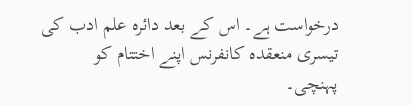درخواست ہے۔ اس کے بعد دائرہ علم ادب کی تیسری منعقدہ کانفرنس اپنے اختتام کو پہنچی۔